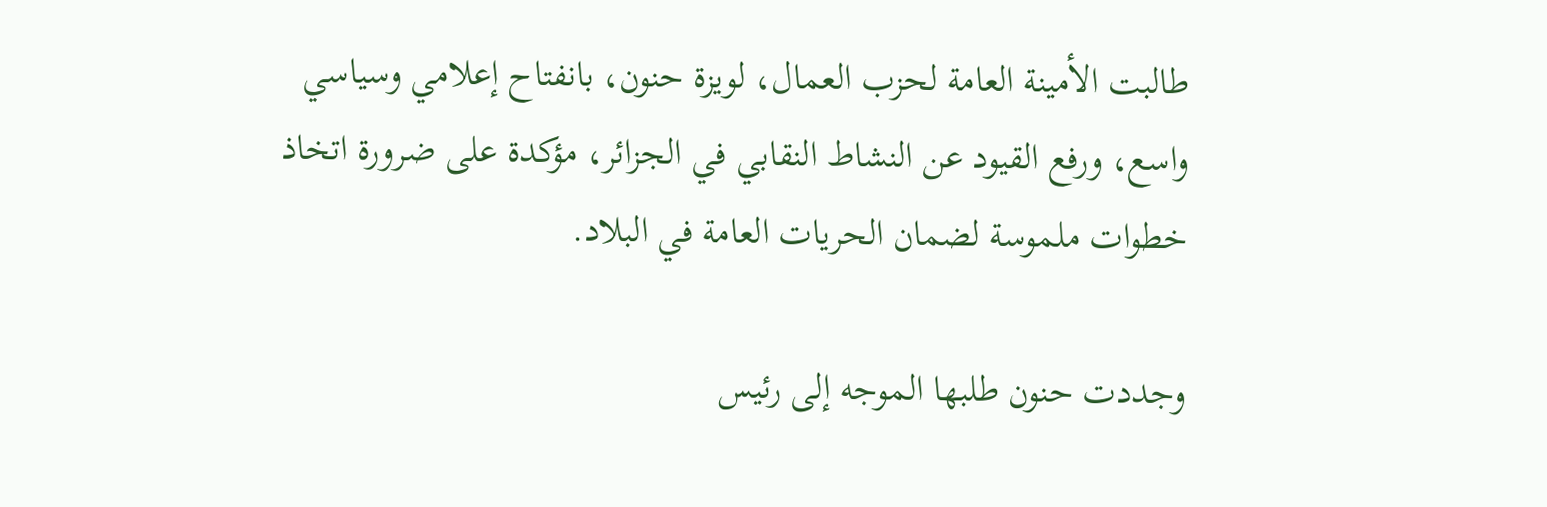طالبت الأمينة العامة لحزب العمال، لويزة حنون، بانفتاح إعلامي وسياسي واسع، ورفع القيود عن النشاط النقابي في الجزائر، مؤكدة على ضرورة اتخاذ خطوات ملموسة لضمان الحريات العامة في البلاد.

وجددت حنون طلبها الموجه إلى رئيس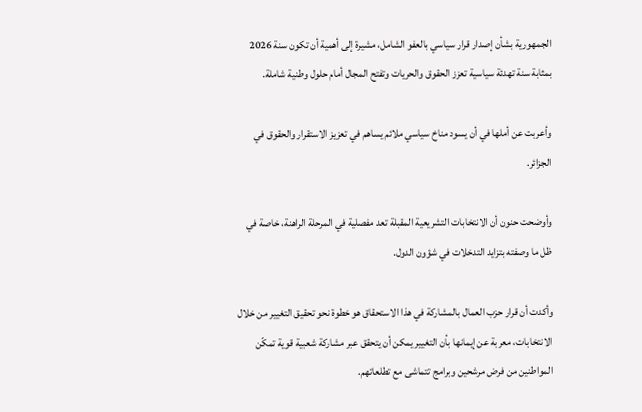الجمهورية بشأن إصدار قرار سياسي بالعفو الشامل، مشيرة إلى أهمية أن تكون سنة 2026 بمثابة سنة تهدئة سياسية تعزز الحقوق والحريات وتفتح المجال أمام حلول وطنية شاملة.

وأعربت عن أملها في أن يسود مناخ سياسي ملائم يساهم في تعزيز الاستقرار والحقوق في الجزائر.

وأوضحت حنون أن الانتخابات التشريعية المقبلة تعد مفصلية في المرحلة الراهنة، خاصة في ظل ما وصفته بتزايد التدخلات في شؤون الدول.

وأكدت أن قرار حزب العمال بالمشاركة في هذا الاستحقاق هو خطوة نحو تحقيق التغيير من خلال الانتخابات، معربة عن إيمانها بأن التغيير يمكن أن يتحقق عبر مشاركة شعبية قوية تمكّن المواطنين من فرض مرشحين وبرامج تتماشى مع تطلعاتهم.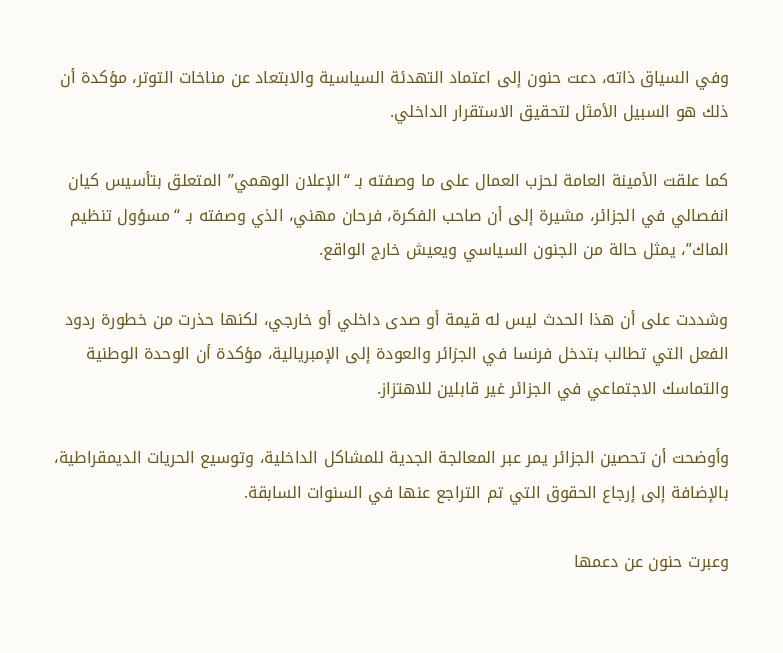وفي السياق ذاته، دعت حنون إلى اعتماد التهدئة السياسية والابتعاد عن مناخات التوتر، مؤكدة أن ذلك هو السبيل الأمثل لتحقيق الاستقرار الداخلي.

كما علقت الأمينة العامة لحزب العمال على ما وصفته بـ “الإعلان الوهمي” المتعلق بتأسيس كيان انفصالي في الجزائر، مشيرة إلى أن صاحب الفكرة، فرحان مهني، الذي وصفته بـ “مسؤول تنظيم الماك”، يمثل حالة من الجنون السياسي ويعيش خارج الواقع.

وشددت على أن هذا الحدث ليس له قيمة أو صدى داخلي أو خارجي، لكنها حذرت من خطورة ردود الفعل التي تطالب بتدخل فرنسا في الجزائر والعودة إلى الإمبريالية، مؤكدة أن الوحدة الوطنية والتماسك الاجتماعي في الجزائر غير قابلين للاهتزاز.

وأوضحت أن تحصين الجزائر يمر عبر المعالجة الجدية للمشاكل الداخلية، وتوسيع الحريات الديمقراطية، بالإضافة إلى إرجاع الحقوق التي تم التراجع عنها في السنوات السابقة.

وعبرت حنون عن دعمها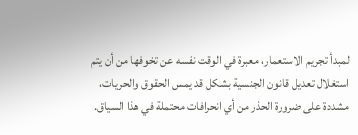لمبدأ تجريم الاستعمار، معبرة في الوقت نفسه عن تخوفها من أن يتم استغلال تعديل قانون الجنسية بشكل قد يمس الحقوق والحريات، مشددة على ضرورة الحذر من أي انحرافات محتملة في هذا السياق.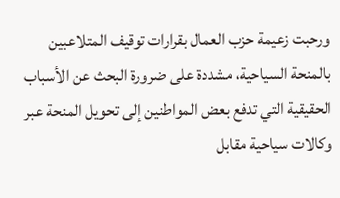ورحبت زعيمة حزب العمال بقرارات توقيف المتلاعبين بالمنحة السياحية، مشددة على ضرورة البحث عن الأسباب الحقيقية التي تدفع بعض المواطنين إلى تحويل المنحة عبر وكالات سياحية مقابل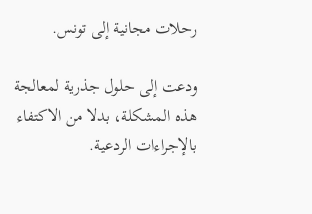رحلات مجانية إلى تونس.

ودعت إلى حلول جذرية لمعالجة هذه المشكلة، بدلا من الاكتفاء بالإجراءات الردعية.